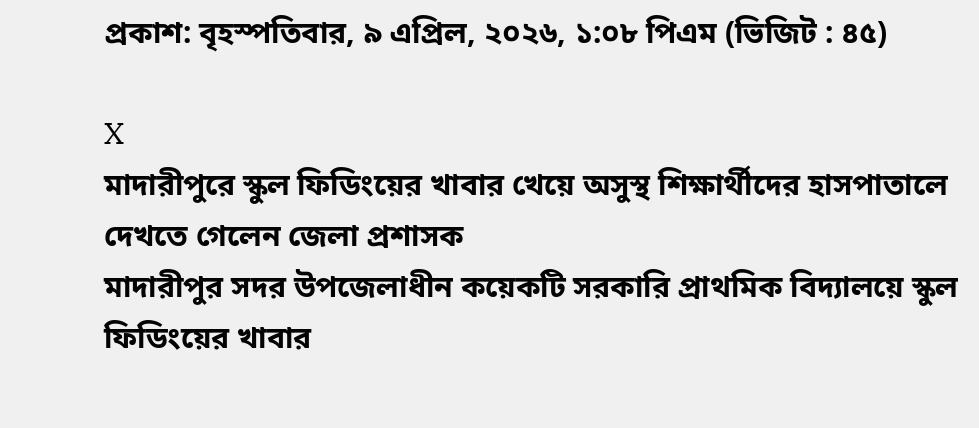প্রকাশ: বৃহস্পতিবার, ৯ এপ্রিল, ২০২৬, ১:০৮ পিএম (ভিজিট : ৪৫)

X
মাদারীপুরে স্কুল ফিডিংয়ের খাবার খেয়ে অসুস্থ শিক্ষার্থীদের হাসপাতালে দেখতে গেলেন জেলা প্রশাসক
মাদারীপুর সদর উপজেলাধীন কয়েকটি সরকারি প্রাথমিক বিদ্যালয়ে স্কুল ফিডিংয়ের খাবার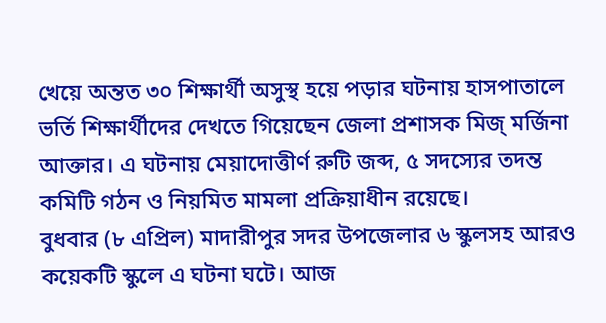খেয়ে অন্তত ৩০ শিক্ষার্থী অসুস্থ হয়ে পড়ার ঘটনায় হাসপাতালে ভর্তি শিক্ষার্থীদের দেখতে গিয়েছেন জেলা প্রশাসক মিজ্ মর্জিনা আক্তার। এ ঘটনায় মেয়াদোত্তীর্ণ রুটি জব্দ, ৫ সদস্যের তদন্ত কমিটি গঠন ও নিয়মিত মামলা প্রক্রিয়াধীন রয়েছে।
বুধবার (৮ এপ্রিল) মাদারীপুর সদর উপজেলার ৬ স্কুলসহ আরও কয়েকটি স্কুলে এ ঘটনা ঘটে। আজ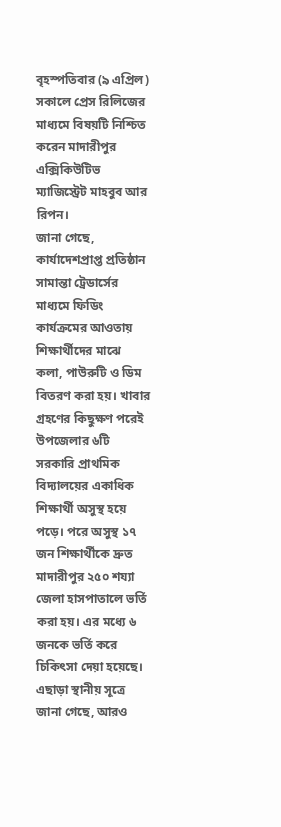বৃহস্পতিবার (৯ এপ্রিল) সকালে প্রেস রিলিজের মাধ্যমে বিষয়টি নিশ্চিত করেন মাদারীপুর এক্সিকিউটিভ ম্যাজিস্ট্রেট মাহবুব আর রিপন।
জানা গেছে, কার্যাদেশপ্রাপ্ত প্রতিষ্ঠান সামান্তা ট্রেডার্সের মাধ্যমে ফিডিং কার্যক্রমের আওতায় শিক্ষার্থীদের মাঝে কলা, পাউরুটি ও ডিম বিতরণ করা হয়। খাবার গ্রহণের কিছুক্ষণ পরেই উপজেলার ৬টি সরকারি প্রাথমিক বিদ্যালয়ের একাধিক শিক্ষার্থী অসুস্থ হয়ে পড়ে। পরে অসুস্থ ১৭ জন শিক্ষার্থীকে দ্রুত মাদারীপুর ২৫০ শয্যা জেলা হাসপাতালে ভর্তি করা হয়। এর মধ্যে ৬ জনকে ভর্তি করে চিকিৎসা দেয়া হয়েছে।
এছাড়া স্থানীয় সূত্রে জানা গেছে, আরও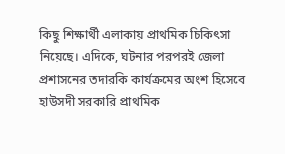কিছু শিক্ষার্থী এলাকায় প্রাথমিক চিকিৎসা নিয়েছে। এদিকে, ঘটনার পরপরই জেলা প্রশাসনের তদারকি কার্যক্রমের অংশ হিসেবে হাউসদী সরকারি প্রাথমিক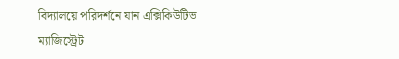বিদ্যালয়ে পরিদর্শনে যান এক্সিকিউটিভ ম্যাজিস্ট্রেট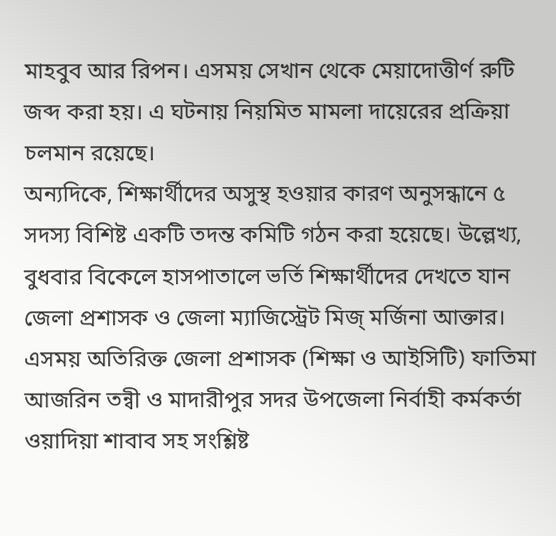মাহবুব আর রিপন। এসময় সেখান থেকে মেয়াদোত্তীর্ণ রুটি জব্দ করা হয়। এ ঘটনায় নিয়মিত মামলা দায়েরের প্রক্রিয়া চলমান রয়েছে।
অন্যদিকে, শিক্ষার্থীদের অসুস্থ হওয়ার কারণ অনুসন্ধানে ৫ সদস্য বিশিষ্ট একটি তদন্ত কমিটি গঠন করা হয়েছে। উল্লেখ্য, বুধবার বিকেলে হাসপাতালে ভর্তি শিক্ষার্থীদের দেখতে যান জেলা প্রশাসক ও জেলা ম্যাজিস্ট্রেট মিজ্ মর্জিনা আক্তার। এসময় অতিরিক্ত জেলা প্রশাসক (শিক্ষা ও আইসিটি) ফাতিমা আজরিন তন্বী ও মাদারীপুর সদর উপজেলা নির্বাহী কর্মকর্তা ওয়াদিয়া শাবাব সহ সংশ্লিষ্ট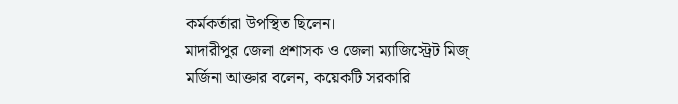কর্মকর্তারা উপস্থিত ছিলেন।
মাদারীপুর জেলা প্রশাসক ও জেলা ম্যাজিস্ট্রেট মিজ্ মর্জিনা আক্তার বলেন, কয়েকটি সরকারি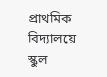প্রাথমিক বিদ্যালয়ে স্কুল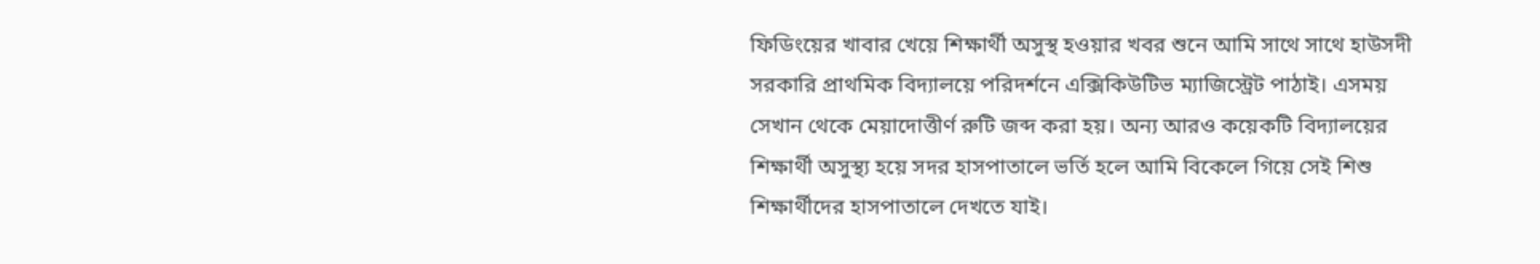ফিডিংয়ের খাবার খেয়ে শিক্ষার্থী অসুস্থ হওয়ার খবর শুনে আমি সাথে সাথে হাউসদী সরকারি প্রাথমিক বিদ্যালয়ে পরিদর্শনে এক্সিকিউটিভ ম্যাজিস্ট্রেট পাঠাই। এসময় সেখান থেকে মেয়াদোত্তীর্ণ রুটি জব্দ করা হয়। অন্য আরও কয়েকটি বিদ্যালয়ের শিক্ষার্থী অসুস্থ্য হয়ে সদর হাসপাতালে ভর্তি হলে আমি বিকেলে গিয়ে সেই শিশু শিক্ষার্থীদের হাসপাতালে দেখতে যাই।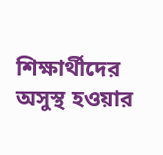শিক্ষার্থীদের অসুস্থ হওয়ার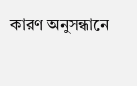কারণ অনুসন্ধানে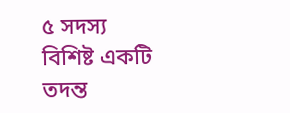৫ সদস্য বিশিষ্ট একটি তদন্ত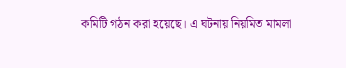কমিটি গঠন করা হয়েছে। এ ঘটনায় নিয়মিত মামলা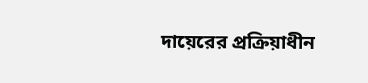দায়েরের প্রক্রিয়াধীন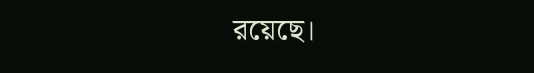রয়েছে।